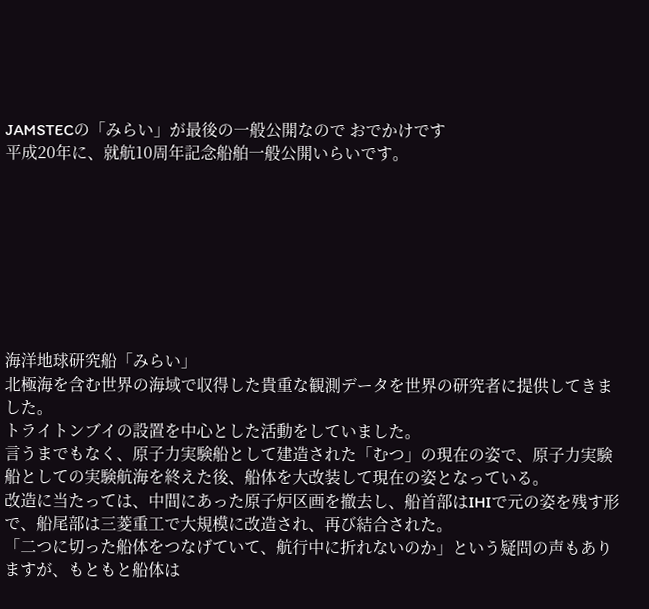JAMSTECの「みらい」が最後の一般公開なので おでかけです
平成20年に、就航10周年記念船舶一般公開いらいです。








海洋地球研究船「みらい」
北極海を含む世界の海域で収得した貴重な観測データを世界の研究者に提供してきました。
トライトンブイの設置を中心とした活動をしていました。
言うまでもなく、原子力実験船として建造された「むつ」の現在の姿で、原子力実験船としての実験航海を終えた後、船体を大改装して現在の姿となっている。
改造に当たっては、中間にあった原子炉区画を撤去し、船首部はIHIで元の姿を残す形で、船尾部は三菱重工で大規模に改造され、再び結合された。
「二つに切った船体をつなげていて、航行中に折れないのか」という疑問の声もありますが、もともと船体は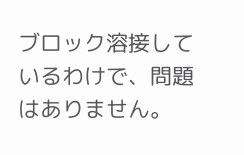ブロック溶接しているわけで、問題はありません。